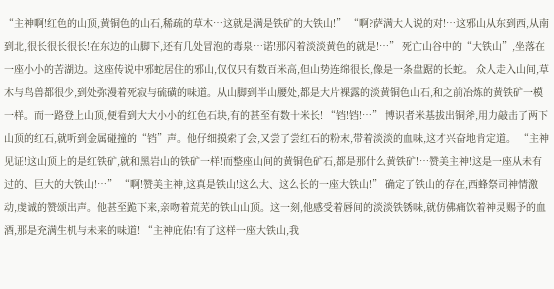“主神啊!红色的山顶,黄铜色的山石,稀疏的草木…这就是满是铁矿的大铁山!” “啊?萨满大人说的对!…这邪山从东到西,从南到北,很长很长很长!在东边的山脚下,还有几处冒泡的毒泉…诺!那闪着淡淡黄色的就是!…” 死亡山谷中的“大铁山”,坐落在一座小小的苦湖边。这座传说中邪蛇居住的邪山,仅仅只有数百米高,但山势连绵很长,像是一条盘踞的长蛇。 众人走入山间,草木与鸟兽都很少,到处弥漫着死寂与硫磺的味道。从山脚到半山腰处,都是大片裸露的淡黄铜色山石,和之前冶炼的黄铁矿一模一样。而一路登上山顶,便看到大大小小的红色石块,有的甚至有数十米长! “铛!铛!…” 博识者米基拔出铜斧,用力敲击了两下山顶的红石,就听到金属碰撞的“铛”声。他仔细摸索了会,又尝了尝红石的粉末,带着淡淡的血味,这才兴奋地肯定道。 “主神见证!这山顶上的是红铁矿,就和黑岩山的铁矿一样!而整座山间的黄铜色矿石,都是那什么黄铁矿!…赞美主神!这是一座从未有过的、巨大的大铁山!…” “啊!赞美主神,这真是铁山!这么大、这么长的一座大铁山!” 确定了铁山的存在,西蜂祭司神情激动,虔诚的赞颂出声。他甚至跪下来,亲吻着荒芜的铁山山顶。这一刻,他感受着唇间的淡淡铁锈味,就仿佛痛饮着神灵赐予的血酒,那是充满生机与未来的味道! “主神庇佑!有了这样一座大铁山,我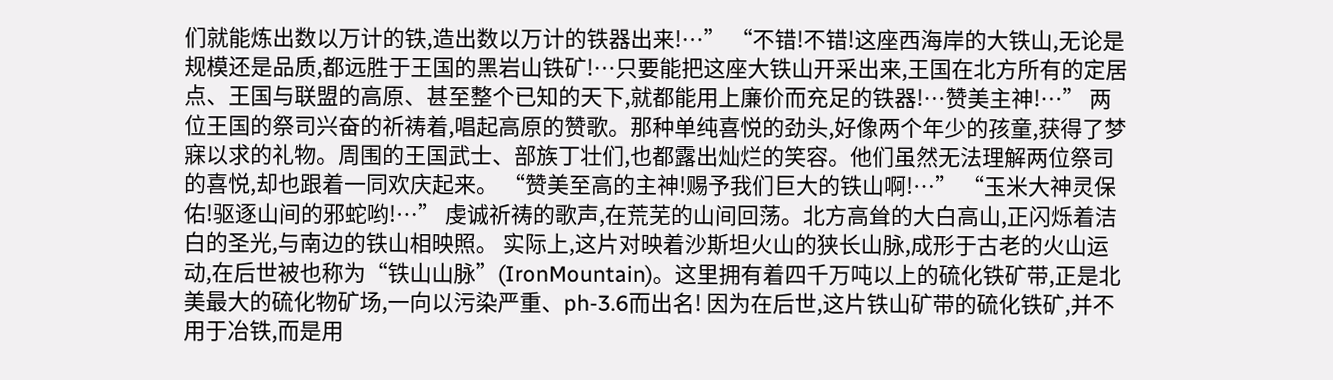们就能炼出数以万计的铁,造出数以万计的铁器出来!…” “不错!不错!这座西海岸的大铁山,无论是规模还是品质,都远胜于王国的黑岩山铁矿!…只要能把这座大铁山开采出来,王国在北方所有的定居点、王国与联盟的高原、甚至整个已知的天下,就都能用上廉价而充足的铁器!…赞美主神!…” 两位王国的祭司兴奋的祈祷着,唱起高原的赞歌。那种单纯喜悦的劲头,好像两个年少的孩童,获得了梦寐以求的礼物。周围的王国武士、部族丁壮们,也都露出灿烂的笑容。他们虽然无法理解两位祭司的喜悦,却也跟着一同欢庆起来。 “赞美至高的主神!赐予我们巨大的铁山啊!…” “玉米大神灵保佑!驱逐山间的邪蛇哟!…” 虔诚祈祷的歌声,在荒芜的山间回荡。北方高耸的大白高山,正闪烁着洁白的圣光,与南边的铁山相映照。 实际上,这片对映着沙斯坦火山的狭长山脉,成形于古老的火山运动,在后世被也称为“铁山山脉”(IronMountain)。这里拥有着四千万吨以上的硫化铁矿带,正是北美最大的硫化物矿场,一向以污染严重、ph-3.6而出名! 因为在后世,这片铁山矿带的硫化铁矿,并不用于冶铁,而是用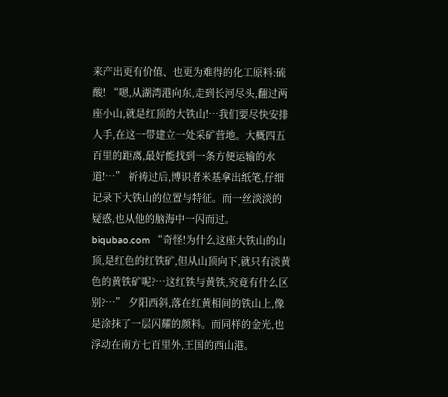来产出更有价值、也更为难得的化工原料:硫酸! “嗯,从湖湾港向东,走到长河尽头,翻过两座小山,就是红顶的大铁山!…我们要尽快安排人手,在这一带建立一处采矿营地。大概四五百里的距离,最好能找到一条方便运输的水道!…” 祈祷过后,博识者米基拿出纸笔,仔细记录下大铁山的位置与特征。而一丝淡淡的疑惑,也从他的脑海中一闪而过。biqubao.com “奇怪!为什么这座大铁山的山顶,是红色的红铁矿,但从山顶向下,就只有淡黄色的黄铁矿呢?…这红铁与黄铁,究竟有什么区别?…” 夕阳西斜,落在红黄相间的铁山上,像是涂抹了一层闪耀的颜料。而同样的金光,也浮动在南方七百里外,王国的西山港。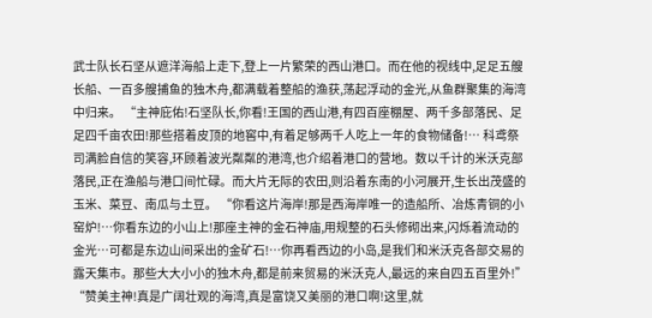武士队长石坚从遮洋海船上走下,登上一片繁荣的西山港口。而在他的视线中,足足五艘长船、一百多艘捕鱼的独木舟,都满载着整船的渔获,荡起浮动的金光,从鱼群聚集的海湾中归来。 “主神庇佑!石坚队长,你看!王国的西山港,有四百座棚屋、两千多部落民、足足四千亩农田!那些搭着皮顶的地窖中,有着足够两千人吃上一年的食物储备!… 科鸢祭司满脸自信的笑容,环顾着波光粼粼的港湾,也介绍着港口的营地。数以千计的米沃克部落民,正在渔船与港口间忙碌。而大片无际的农田,则沿着东南的小河展开,生长出茂盛的玉米、菜豆、南瓜与土豆。 “你看这片海岸!那是西海岸唯一的造船所、冶炼青铜的小窑炉!…你看东边的小山上!那座主神的金石神庙,用规整的石头修砌出来,闪烁着流动的金光…可都是东边山间采出的金矿石!…你再看西边的小岛,是我们和米沃克各部交易的露天集市。那些大大小小的独木舟,都是前来贸易的米沃克人,最远的来自四五百里外!” “赞美主神!真是广阔壮观的海湾,真是富饶又美丽的港口啊!这里,就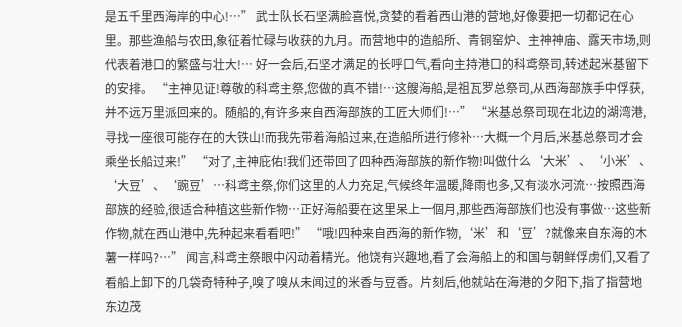是五千里西海岸的中心!…” 武士队长石坚满脸喜悦,贪婪的看着西山港的营地,好像要把一切都记在心里。那些渔船与农田,象征着忙碌与收获的九月。而营地中的造船所、青铜窑炉、主神神庙、露天市场,则代表着港口的繁盛与壮大!… 好一会后,石坚才满足的长呼口气,看向主持港口的科鸢祭司,转述起米基留下的安排。 “主神见证!尊敬的科鸢主祭,您做的真不错!…这艘海船,是祖瓦罗总祭司,从西海部族手中俘获,并不远万里派回来的。随船的,有许多来自西海部族的工匠大师们!…” “米基总祭司现在北边的湖湾港,寻找一座很可能存在的大铁山!而我先带着海船过来,在造船所进行修补…大概一个月后,米基总祭司才会乘坐长船过来!” “对了,主神庇佑!我们还带回了四种西海部族的新作物!叫做什么‘大米’、‘小米’、‘大豆’、‘豌豆’…科鸢主祭,你们这里的人力充足,气候终年温暖,降雨也多,又有淡水河流…按照西海部族的经验,很适合种植这些新作物…正好海船要在这里呆上一個月,那些西海部族们也没有事做…这些新作物,就在西山港中,先种起来看看吧!” “哦!四种来自西海的新作物,‘米’和‘豆’?就像来自东海的木薯一样吗?…” 闻言,科鸢主祭眼中闪动着精光。他饶有兴趣地,看了会海船上的和国与朝鲜俘虏们,又看了看船上卸下的几袋奇特种子,嗅了嗅从未闻过的米香与豆香。片刻后,他就站在海港的夕阳下,指了指营地东边茂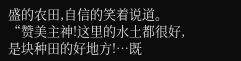盛的农田,自信的笑着说道。 “赞美主神!这里的水土都很好,是块种田的好地方!…既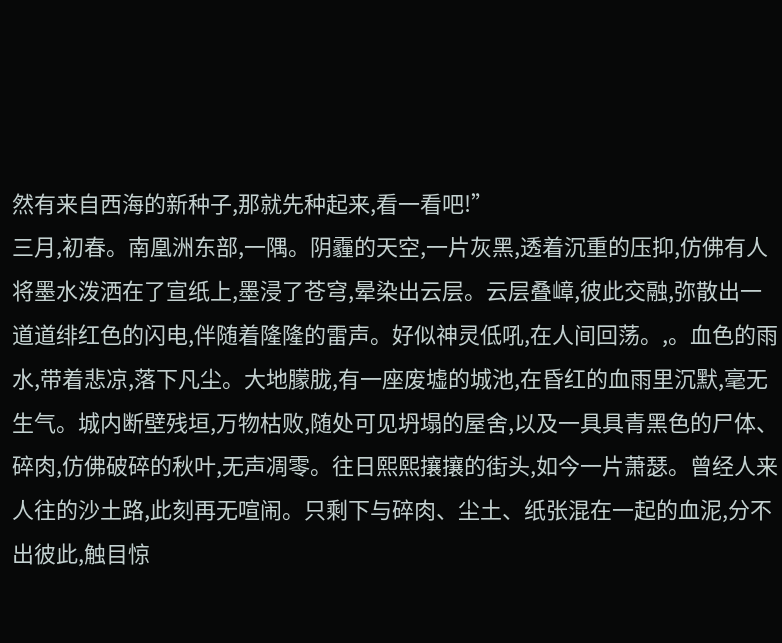然有来自西海的新种子,那就先种起来,看一看吧!”
三月,初春。南凰洲东部,一隅。阴霾的天空,一片灰黑,透着沉重的压抑,仿佛有人将墨水泼洒在了宣纸上,墨浸了苍穹,晕染出云层。云层叠嶂,彼此交融,弥散出一道道绯红色的闪电,伴随着隆隆的雷声。好似神灵低吼,在人间回荡。,。血色的雨水,带着悲凉,落下凡尘。大地朦胧,有一座废墟的城池,在昏红的血雨里沉默,毫无生气。城内断壁残垣,万物枯败,随处可见坍塌的屋舍,以及一具具青黑色的尸体、碎肉,仿佛破碎的秋叶,无声凋零。往日熙熙攘攘的街头,如今一片萧瑟。曾经人来人往的沙土路,此刻再无喧闹。只剩下与碎肉、尘土、纸张混在一起的血泥,分不出彼此,触目惊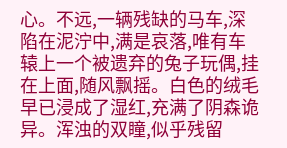心。不远,一辆残缺的马车,深陷在泥泞中,满是哀落,唯有车辕上一个被遗弃的兔子玩偶,挂在上面,随风飘摇。白色的绒毛早已浸成了湿红,充满了阴森诡异。浑浊的双瞳,似乎残留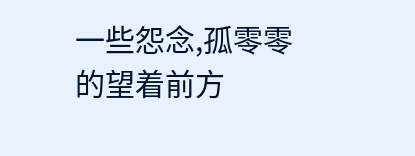一些怨念,孤零零的望着前方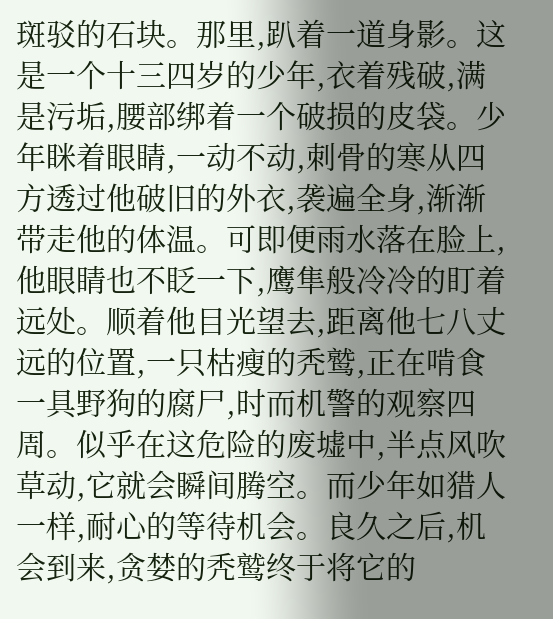斑驳的石块。那里,趴着一道身影。这是一个十三四岁的少年,衣着残破,满是污垢,腰部绑着一个破损的皮袋。少年眯着眼睛,一动不动,刺骨的寒从四方透过他破旧的外衣,袭遍全身,渐渐带走他的体温。可即便雨水落在脸上,他眼睛也不眨一下,鹰隼般冷冷的盯着远处。顺着他目光望去,距离他七八丈远的位置,一只枯瘦的秃鹫,正在啃食一具野狗的腐尸,时而机警的观察四周。似乎在这危险的废墟中,半点风吹草动,它就会瞬间腾空。而少年如猎人一样,耐心的等待机会。良久之后,机会到来,贪婪的秃鹫终于将它的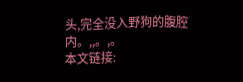头,完全没入野狗的腹腔内。,,。,。
本文链接: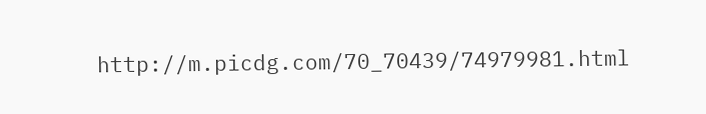http://m.picdg.com/70_70439/74979981.html